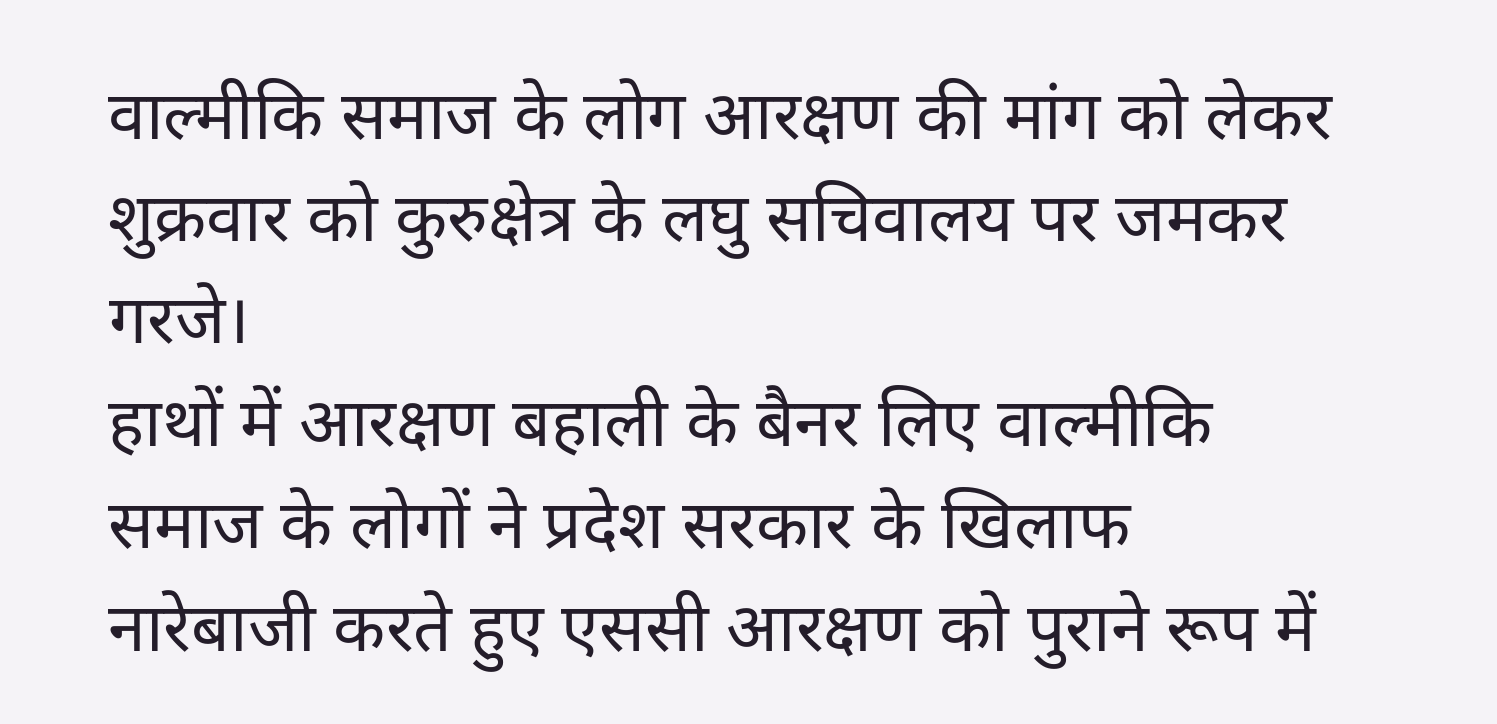वाल्मीकि समाज के लोग आरक्षण की मांग को लेकर शुक्रवार को कुरुक्षेत्र के लघु सचिवालय पर जमकर गरजे।
हाथों में आरक्षण बहाली के बैनर लिए वाल्मीकि समाज के लोगों ने प्रदेश सरकार के खिलाफ नारेबाजी करते हुए एससी आरक्षण को पुराने रूप में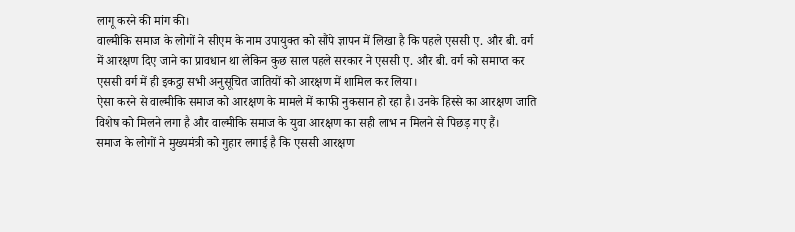लागू करने की मांग की।
वाल्मीकि समाज के लोगों ने सीएम के नाम उपायुक्त को सौंपे ज्ञापन में लिखा है कि पहले एससी ए. और बी. वर्ग में आरक्षण दिए जाने का प्रावधान था लेकिन कुछ साल पहले सरकार ने एससी ए. और बी. वर्ग को समाप्त कर एससी वर्ग में ही इकट्ठा सभी अनुसूचित जातियों को आरक्षण में शामिल कर लिया।
ऐसा करने से वाल्मीकि समाज को आरक्षण के मामले में काफी नुकसान हो रहा है। उनके हिस्से का आरक्षण जाति विशेष को मिलने लगा है और वाल्मीकि समाज के युवा आरक्षण का सही लाभ न मिलने से पिछड़ गए हैं।
समाज के लोगों ने मुख्यमंत्री को गुहार लगाई है कि एससी आरक्षण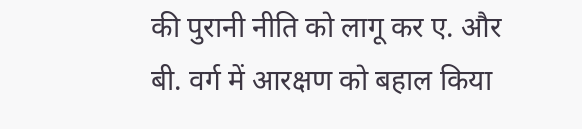की पुरानी नीति को लागू कर ए. और बी. वर्ग में आरक्षण को बहाल किया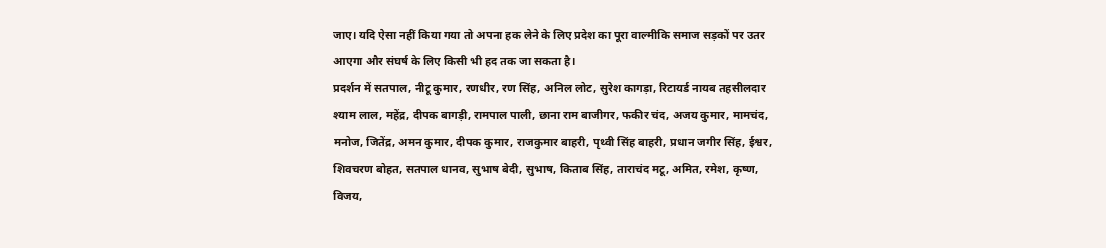जाए। यदि ऐसा नहीं किया गया तो अपना हक लेने के लिए प्रदेश का पूरा वाल्मीकि समाज सड़कों पर उतर आएगा और संघर्ष के लिए किसी भी हद तक जा सकता है।
प्रदर्शन में सतपाल, नीटू कुमार, रणधीर, रण सिंह, अनिल लोट, सुरेश कागड़ा, रिटायर्ड नायब तहसीलदार श्याम लाल, महेंद्र, दीपक बागड़ी, रामपाल पाली, छाना राम बाजीगर, फकीर चंद, अजय कुमार, मामचंद, मनोज, जितेंद्र, अमन कुमार, दीपक कुमार, राजकुमार बाहरी, पृथ्वी सिंह बाहरी, प्रधान जगीर सिंह, ईश्वर, शिवचरण बोहत, सतपाल धानव, सुभाष बेदी, सुभाष, किताब सिंह, ताराचंद मटू, अमित, रमेश, कृष्ण, विजय,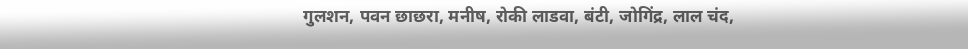गुलशन, पवन छाछरा, मनीष, रोकी लाडवा, बंटी, जोगिंद्र, लाल चंद,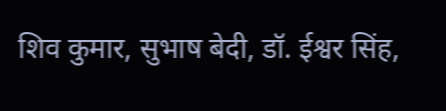शिव कुमार, सुभाष बेदी, डॉ. ईश्वर सिंह,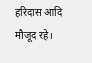हरिदास आदि मौजूद रहे।